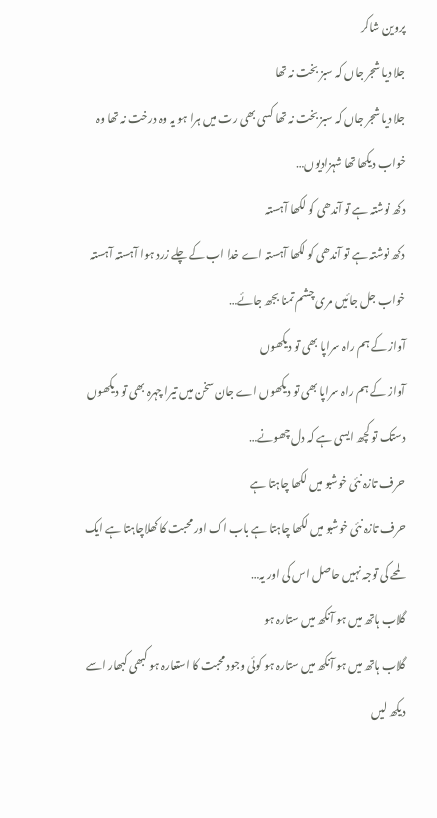پروین شاکر
جلا دیا شجر جاں کہ سبز بخت نہ تھا
جلا دیا شجر جاں کہ سبز بخت نہ تھا کسی بھی رت میں ہرا ہو یہ وہ درخت نہ تھا وہ خواب دیکھا تھا شہزادیوں…
دکھ نوشتہ ہے تو آندھی کو لکھا آہستہ
دکھ نوشتہ ہے تو آندھی کو لکھا آہستہ اے خدا اب کے چلے زرد ہوا آہستہ آہستہ خواب جل جائیں مری چشم تمنا بجھ جائے…
آواز کے ہم راہ سراپا بھی تو دیکھوں
آواز کے ہم راہ سراپا بھی تو دیکھوں اے جان سخن میں تیرا چہرہ بھی تو دیکھوں دستک تو کچھ ایسی ہے کہ دل چھونے…
حرف تازہ نئی خوشبو میں لکھا چاہتا ہے
حرف تازہ نئی خوشبو میں لکھا چاہتا ہے باب اک اور محبت کا کھلاچاہتا ہے ایک لمحے کی توجہ نہیں حاصل اس کی اور یہ…
گلاب ہاتھ میں ہو آنکھ میں ستارہ ہو
گلاب ہاتھ میں ہو آنکھ میں ستارہ ہو کوئی وجود محبت کا استعارہ ہو کبھی کبھار اسے دیکھ لیں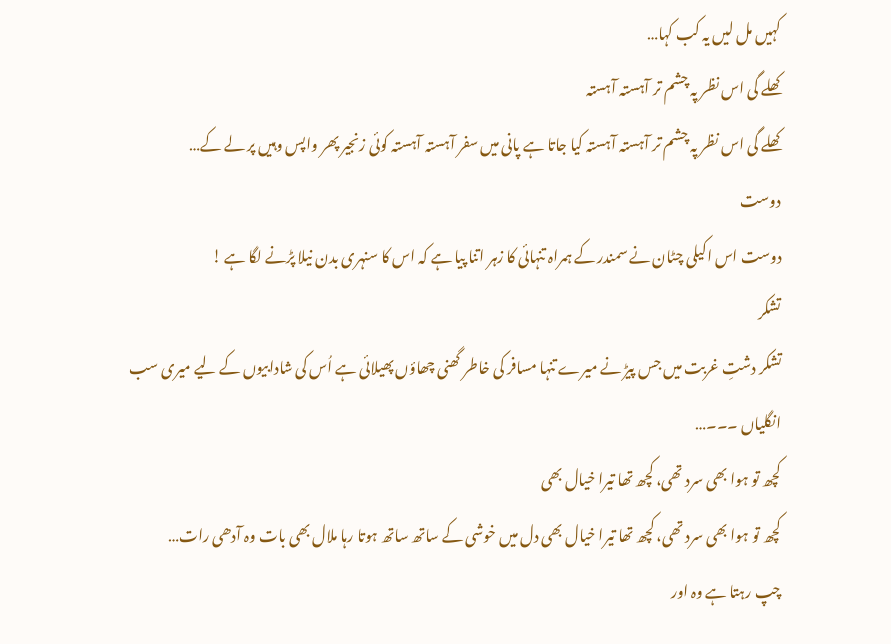کہیں مل لیں یہ کب کہا…
کھلے گی اس نظر پہ چشم تر آہستہ آہستہ
کھلے گی اس نظر پہ چشم تر آہستہ آہستہ کیا جاتا ہے پانی میں سفر آہستہ آہستہ کوئی زنجیر پھر واپس وہیں پر لے کے…
دوست
دوست اس اکیلی چٹان نے سمندر کے ہمراہ تنہائی کا زہر اتنا پیا ہے کہ اس کا سنہری بدن نیلا پڑنے لگا ہے !
تشکر
تشکر دشتِ غربت میں جس پیڑ نے میرے تنہا مسافر کی خاطر گھنی چھاؤں پھیلائی ہے اُس کی شادابیوں کے لیے میری سب انگلیاں ۔۔۔…
کچھ تو ہوا بھی سرد تھی، کچھ تھا تیرا خیال بھی
کچھ تو ہوا بھی سرد تھی، کچھ تھا تیرا خیال بھی دل میں خوشی کے ساتھ ساتھ ہوتا رہا ملال بھی بات وہ آدھی رات…
چپ رہتا ہے وہ اور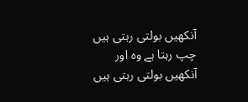آنکھیں بولتی رہتی ہیں
چپ رہتا ہے وہ اور آنکھیں بولتی رہتی ہیں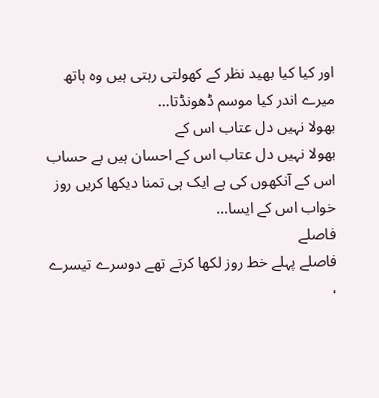اور کیا کیا بھید نظر کے کھولتی رہتی ہیں وہ ہاتھ میرے اندر کیا موسم ڈھونڈتا…
بھولا نہیں دل عتاب اس کے
بھولا نہیں دل عتاب اس کے احسان ہیں بے حساب اس کے آنکھوں کی ہے ایک ہی تمنا دیکھا کریں روز خواب اس کے ایسا…
فاصلے
فاصلے پہلے خط روز لکھا کرتے تھے دوسرے تیسرے ،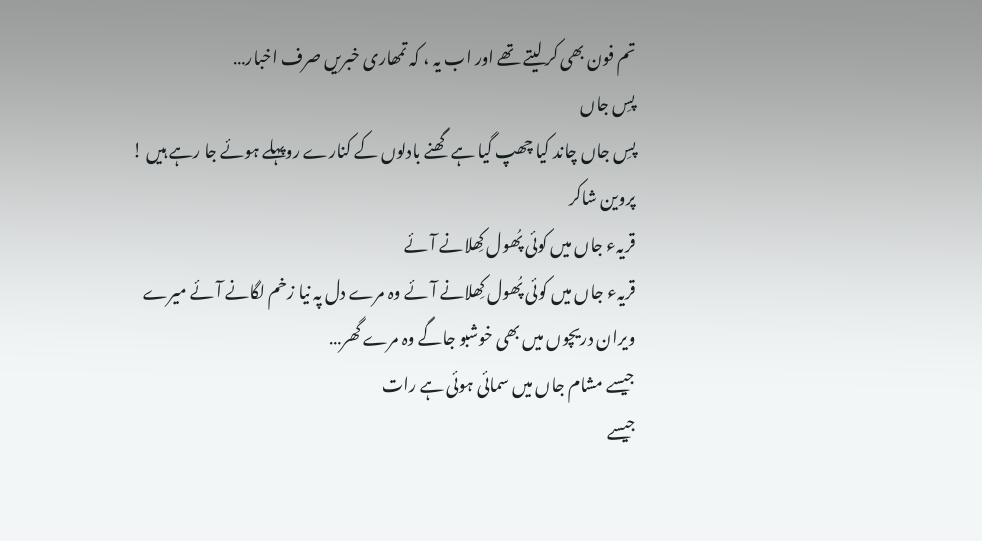تم فون بھی کر لیتے تھے اور اب یہ ، کہ تمھاری خبریں صرف اخبار…
پسِ جاں
پسِ جاں چاند کیا چھپ گیا ہے گھنے بادلوں کے کنارے روپہلے ہوئے جا رہے ہیں ! پروین شاکر
قریہء جاں میں کوئی پُھول کِھلانے آئے
قریہء جاں میں کوئی پُھول کِھلانے آئے وہ مرے دل پہ نیا زخم لگانے آئے میرے ویران دریچوں میں بھی خوشبو جاگے وہ مرے گھر…
جیسے مشام جاں میں سمائی ہوئی ہے رات
جیسے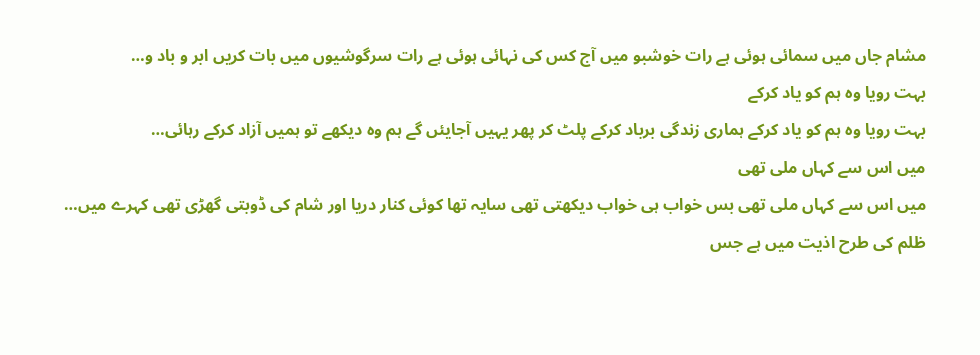مشام جاں میں سمائی ہوئی ہے رات خوشبو میں آج کس کی نہائی ہوئی ہے رات سرگوشیوں میں بات کریں ابر و باد و…
بہت رویا وہ ہم کو یاد کرکے
بہت رویا وہ ہم کو یاد کرکے ہماری زندگی برباد کرکے پلٹ کر پھر یہیں آجایئں گے ہم وہ دیکھے تو ہمیں آزاد کرکے رہائی…
میں اس سے کہاں ملی تھی
میں اس سے کہاں ملی تھی بس خواب ہی خواب دیکھتی تھی سایہ تھا کوئی کنار دریا اور شام کی ڈوبتی گھڑی تھی کہرے میں…
ظلم کی طرح اذیت میں ہے جس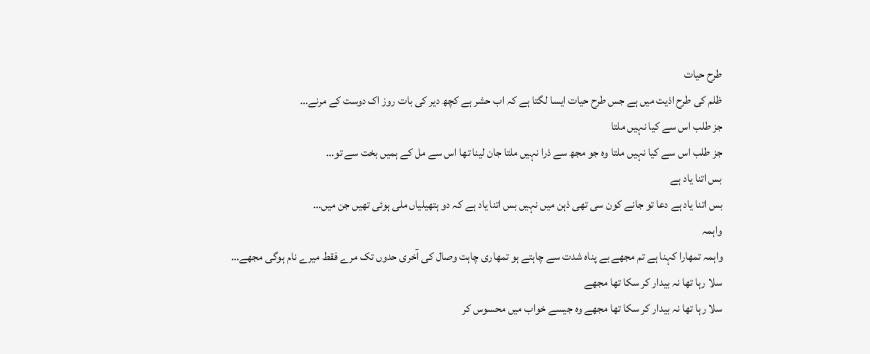طرح حیات
ظلم کی طرح اذیت میں ہے جس طرح حیات ایسا لگتا ہے کہ اب حشر ہے کچھ دیر کی بات روز اک دوست کے مرنے…
جز طلب اس سے کیا نہیں ملتا
جز طلب اس سے کیا نہیں ملتا وہ جو مجھ سے ذرا نہیں ملتا جان لینا تھا اس سے مل کے ہمیں بخت سے تو…
بس اتنا یاد ہے
بس اتنا یاد ہے دعا تو جانے کون سی تھی ذہن میں نہیں بس اتنا یاد ہے کہ دو ہتھیلیاں ملی ہوئی تھیں جن میں…
واہمہ
واہمہ تمھارا کہنا ہے تم مجھے بے پناہ شدت سے چاہتے ہو تمھاری چاہت وصال کی آخری حدوں تک مرے فقط میرے نام ہوگی مجھے…
سلا رہا تھا نہ بیدار کر سکا تھا مجھے
سلا رہا تھا نہ بیدار کر سکا تھا مجھے وہ جیسے خواب میں محسوس کر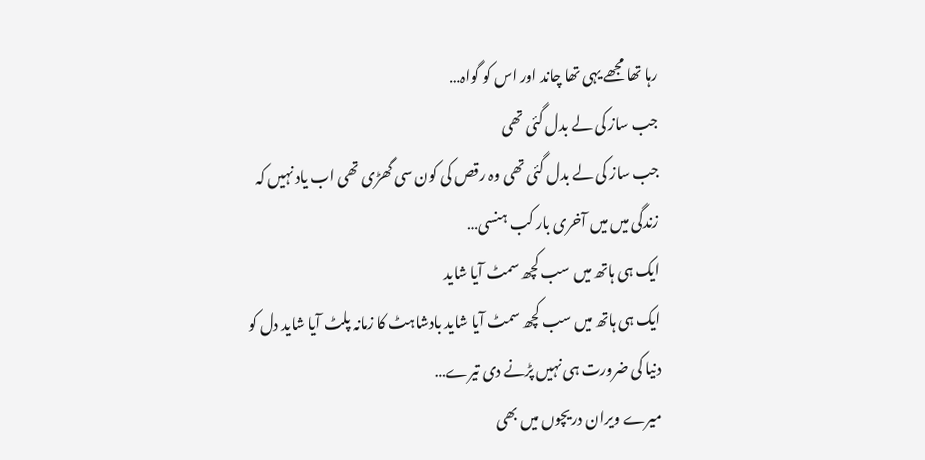رہا تھا مجھے یہی تھا چاند اور اس کو گواہ…
جب ساز کی لے بدل گئی تھی
جب ساز کی لے بدل گئی تھی وہ رقص کی کون سی گھڑی تھی اب یاد نہیں کہ زندگی میں میں آخری بار کب ہنسی…
ایک ہی ہاتھ میں سب کچھ سمٹ آیا شاید
ایک ہی ہاتھ میں سب کچھ سمٹ آیا شاید بادشاہٹ کا زمانہ پلٹ آیا شاید دل کو دنیا کی ضرورت ہی نہیں پڑنے دی تیرے…
میرے ویران دریچوں میں بھی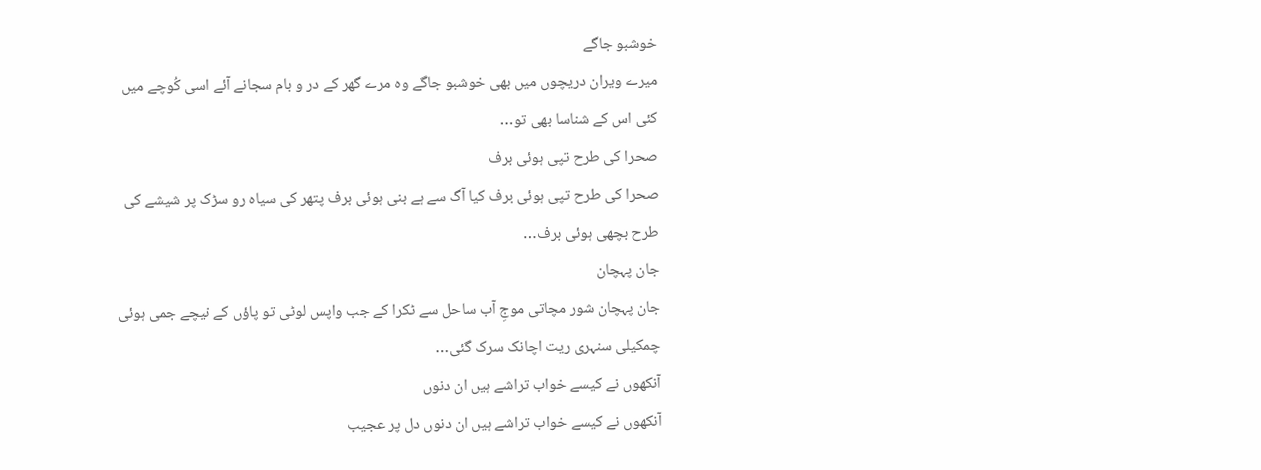خوشبو جاگے
میرے ویران دریچوں میں بھی خوشبو جاگے وہ مرے گھر کے در و بام سجانے آئے اسی کُوچے میں کئی اس کے شناسا بھی تو…
صحرا کی طرح تپی ہوئی برف
صحرا کی طرح تپی ہوئی برف کیا آگ سے ہے بنی ہوئی برف پتھر کی سیاہ رو سڑک پر شیشے کی طرح بچھی ہوئی برف…
جان پہچان
جان پہچان شور مچاتی موجِ آب ساحل سے ٹکرا کے جب واپس لوٹی تو پاؤں کے نیچے جمی ہوئی چمکیلی سنہری ریت اچانک سرک گئی…
آنکھوں نے کیسے خواب تراشے ہیں ان دنوں
آنکھوں نے کیسے خواب تراشے ہیں ان دنوں دل پر عجیب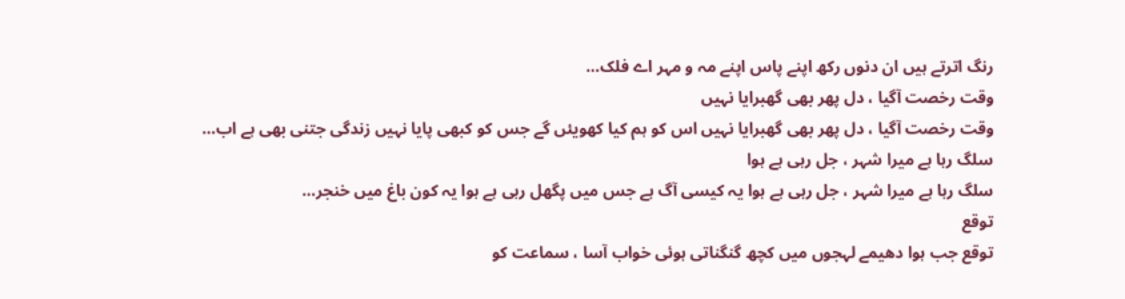رنگ اترتے ہیں ان دنوں رکھ اپنے پاس اپنے مہ و مہر اے فلک…
وقت رخصت آگیا ، دل پھر بھی گھبرایا نہیں
وقت رخصت آگیا ، دل پھر بھی گھبرایا نہیں اس کو ہم کیا کھویئں گے جس کو کبھی پایا نہیں زندگی جتنی بھی ہے اب…
سلگ رہا ہے میرا شہر ، جل رہی ہے ہوا
سلگ رہا ہے میرا شہر ، جل رہی ہے ہوا یہ کیسی آگ ہے جس میں پگھل رہی ہے ہوا یہ کون باغ میں خنجر…
توقع
توقع جب ہوا دھیمے لہجوں میں کچھ گنگناتی ہوئی خواب آسا ، سماعت کو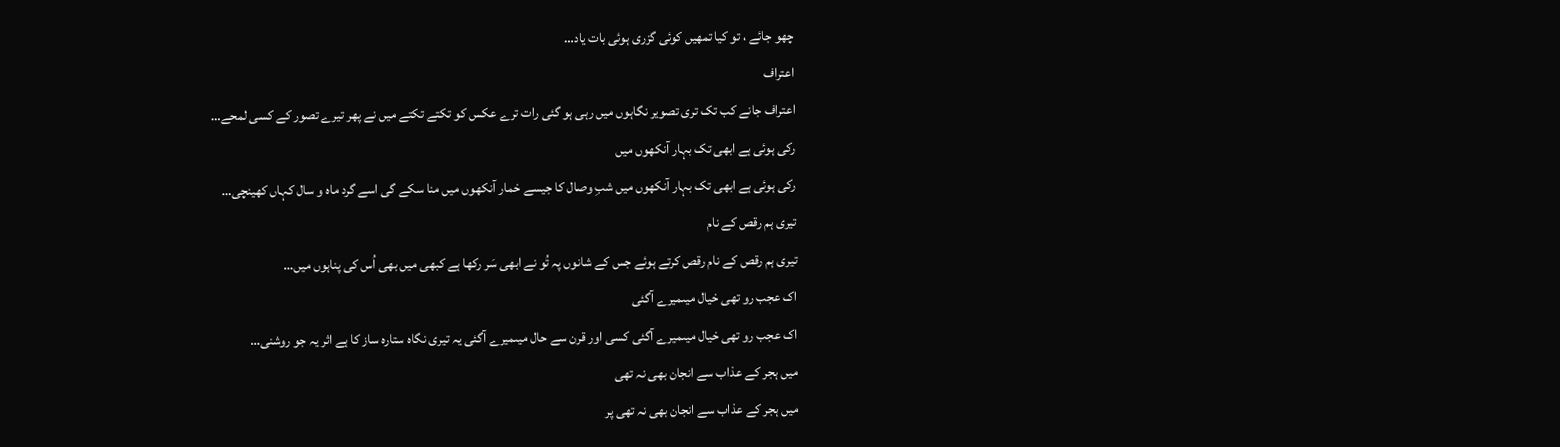چھو جائے ، تو کیا تمھیں کوئی گزری ہوئی بات یاد…
اعتراف
اعتراف جانے کب تک تری تصویر نگاہوں میں رہی ہو گئی رات ترے عکس کو تکتے تکتے میں نے پھر تیرے تصور کے کسی لمحے…
رکی ہوئی ہے ابھی تک بہار آنکھوں میں
رکی ہوئی ہے ابھی تک بہار آنکھوں میں شبِ وصال کا جیسے خمار آنکھوں میں منا سکے گی اسے گرد ماہ و سال کہاں کھینچی…
تیری ہم رقص کے نام
تیری ہم رقص کے نام رقص کرتے ہوئے جس کے شانوں پہ تُو نے ابھی سَر رکھا ہے کبھی میں بھی اُس کی پناہوں میں…
اک عجب رو تھی خیال میںمیرے آگئی
اک عجب رو تھی خیال میںمیرے آگئی کسی اور قرن سے حال میںمیرے آگئی یہ تیری نگاہ ستارہ ساز کا ہے اثر یہ جو روشنی…
میں ہجر کے عذاب سے انجان بھی نہ تھی
میں ہجر کے عذاب سے انجان بھی نہ تھی پر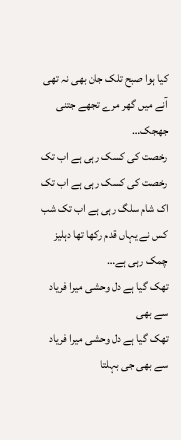کیا ہوا صبح تلک جان بھی نہ تھی آنے میں گھر مرے تجھے جتنی جھجک…
رخصت کی کسک رہی ہے اب تک
رخصت کی کسک رہی ہے اب تک اک شام سلگ رہی ہے اب تک شب کس نے یہاں قدم رکھا تھا دہلیز چمک رہی ہے…
تھک گیا ہے دل وحشی میرا فریاد سے بھی
تھک گیا ہے دل وحشی میرا فریاد سے بھی جی بہلتا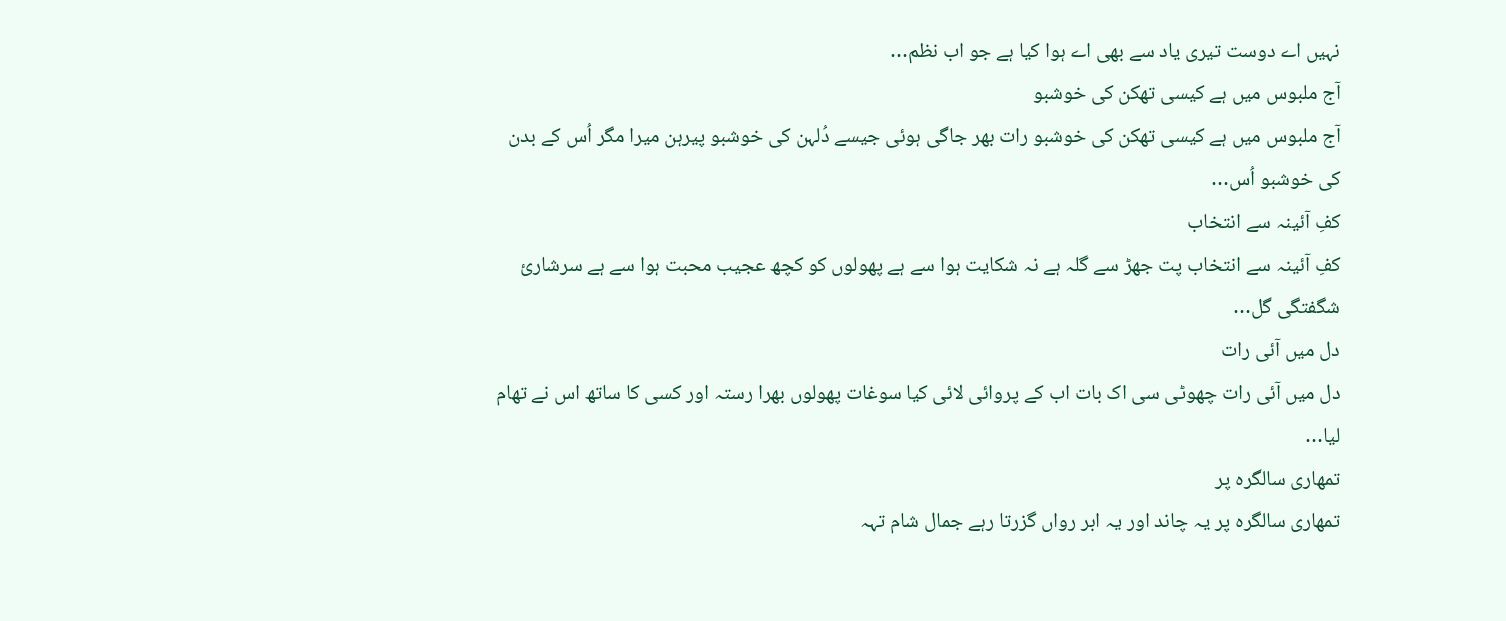نہیں اے دوست تیری یاد سے بھی اے ہوا کیا ہے جو اب نظم…
آج ملبوس میں ہے کیسی تھکن کی خوشبو
آج ملبوس میں ہے کیسی تھکن کی خوشبو رات بھر جاگی ہوئی جیسے دُلہن کی خوشبو پیرہن میرا مگر اُس کے بدن کی خوشبو اُس…
کفِ آئینہ سے انتخاب
کفِ آئینہ سے انتخاب پت جھڑ سے گلہ ہے نہ شکایت ہوا سے ہے پھولوں کو کچھ عجیب محبت ہوا سے ہے سرشارئ شگفتگی گل…
دل میں آئی رات
دل میں آئی رات چھوٹی سی اک بات اب کے پروائی لائی کیا سوغات پھولوں بھرا رستہ اور کسی کا ساتھ اس نے تھام لیا…
تمھاری سالگرہ پر
تمھاری سالگرہ پر یہ چاند اور یہ ابر رواں گزرتا رہے جمال شام تہہ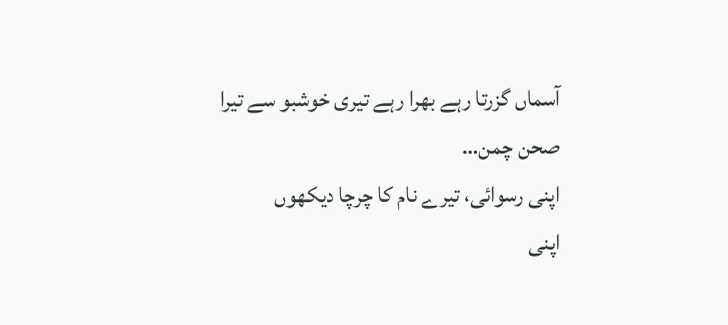آسماں گزرتا رہے بھرا رہے تیری خوشبو سے تیرا صحن چمن…
اپنی رسوائی، تیرے نام کا چرچا دیکھوں
اپنی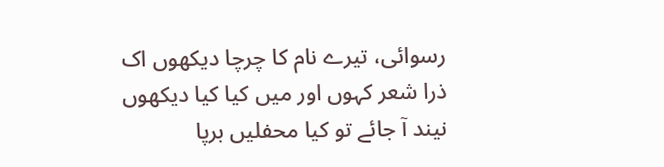رسوائی، تیرے نام کا چرچا دیکھوں اک ذرا شعر کہوں اور میں کیا کیا دیکھوں نیند آ جائے تو کیا محفلیں برپا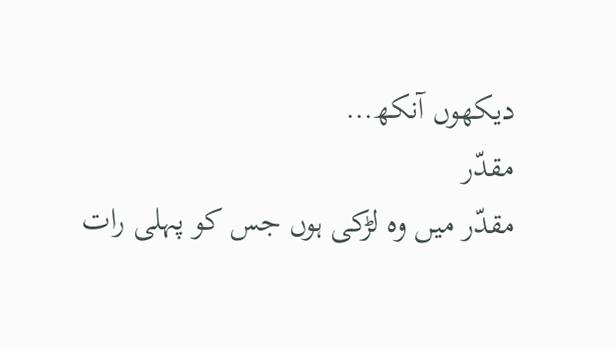دیکھوں آنکھ…
مقدّر
مقدّر میں وہ لڑکی ہوں جس کو پہلی رات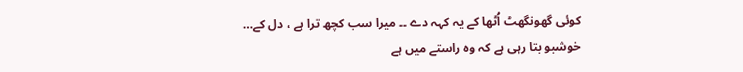کوئی گھونگھٹ اُٹھا کے یہ کہہ دے ۔۔ میرا سب کچھ ترا ہے ، دل کے…
خوشبو بتا رہی ہے کہ وہ راستے میں ہے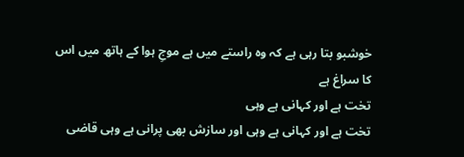خوشبو بتا رہی ہے کہ وہ راستے میں ہے موجِ ہوا کے ہاتھ میں اس کا سراغ ہے
تخت ہے اور کہانی ہے وہی
تخت ہے اور کہانی ہے وہی اور سازش بھی پرانی ہے وہی قاضی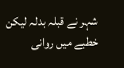شہر نے قبلہ بدلہ لیکن خطبے میں روانی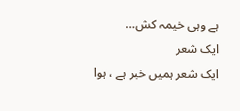ہے وہی خیمہ کش…
ایک شعر
ایک شعر ہمیں خبر ہے ، ہوا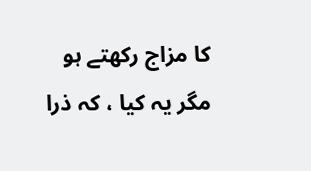کا مزاج رکھتے ہو مگر یہ کیا ، کہ ذرا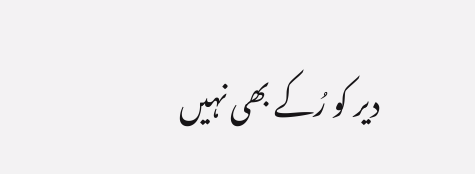دیر کو رُکے بھی نہیں